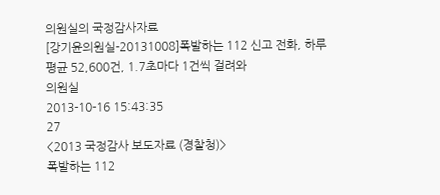의원실의 국정감사자료
[강기윤의원실-20131008]폭발하는 112 신고 전화, 하루 평균 52,600건, 1.7초마다 1건씩 걸려와
의원실
2013-10-16 15:43:35
27
<2013 국정감사 보도자료 (경찰청)>
폭발하는 112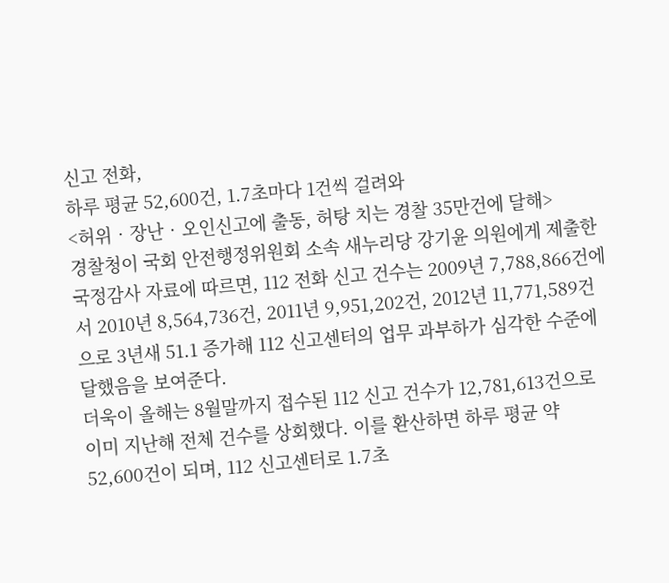신고 전화,
하루 평균 52,600건, 1.7초마다 1건씩 걸려와
<허위‧장난‧오인신고에 출동, 허탕 치는 경찰 35만건에 달해>
경찰청이 국회 안전행정위원회 소속 새누리당 강기윤 의원에게 제출한 국정감사 자료에 따르면, 112 전화 신고 건수는 2009년 7,788,866건에서 2010년 8,564,736건, 2011년 9,951,202건, 2012년 11,771,589건으로 3년새 51.1 증가해 112 신고센터의 업무 과부하가 심각한 수준에 달했음을 보여준다.
더욱이 올해는 8월말까지 접수된 112 신고 건수가 12,781,613건으로 이미 지난해 전체 건수를 상회했다. 이를 환산하면 하루 평균 약 52,600건이 되며, 112 신고센터로 1.7초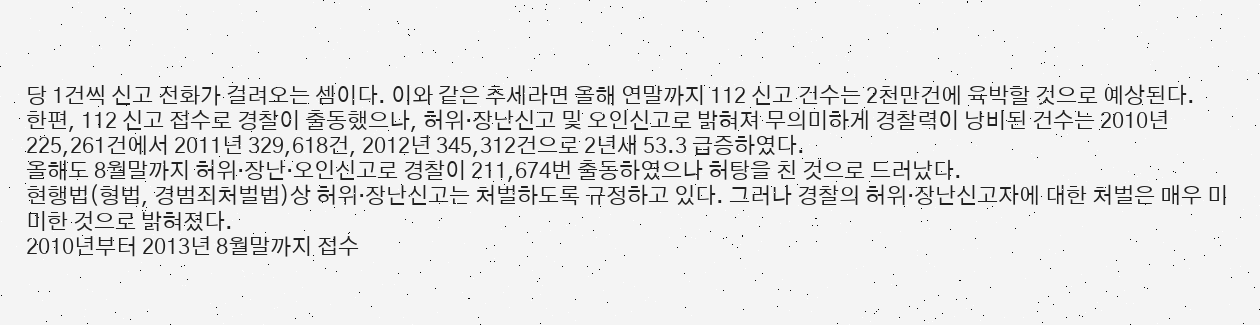당 1건씩 신고 전화가 걸려오는 셈이다. 이와 같은 추세라면 올해 연말까지 112 신고 건수는 2천만건에 육박할 것으로 예상된다.
한편, 112 신고 접수로 경찰이 출동했으나, 허위‧장난신고 및 오인신고로 밝혀져 무의미하게 경찰력이 낭비된 건수는 2010년 225,261건에서 2011년 329,618건, 2012년 345,312건으로 2년새 53.3 급증하였다.
올해도 8월말까지 허위‧장난‧오인신고로 경찰이 211,674번 출동하였으나 허탕을 친 것으로 드러났다.
현행법(형법, 경범죄처벌법)상 허위‧장난신고는 처벌하도록 규정하고 있다. 그러나 경찰의 허위‧장난신고자에 대한 처벌은 매우 미미한 것으로 밝혀졌다.
2010년부터 2013년 8월말까지 접수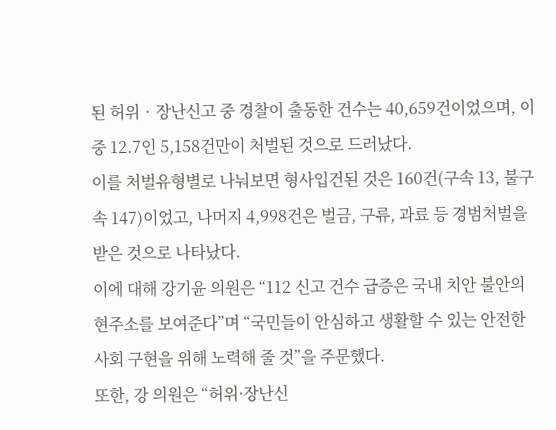된 허위‧장난신고 중 경찰이 출동한 건수는 40,659건이었으며, 이 중 12.7인 5,158건만이 처벌된 것으로 드러났다.
이를 처벌유형별로 나눠보면 형사입건된 것은 160건(구속 13, 불구속 147)이었고, 나머지 4,998건은 벌금, 구류, 과료 등 경범처벌을 받은 것으로 나타났다.
이에 대해 강기윤 의원은 “112 신고 건수 급증은 국내 치안 불안의 현주소를 보여준다”며 “국민들이 안심하고 생활할 수 있는 안전한 사회 구현을 위해 노력해 줄 것”을 주문했다.
또한, 강 의원은 “허위·장난신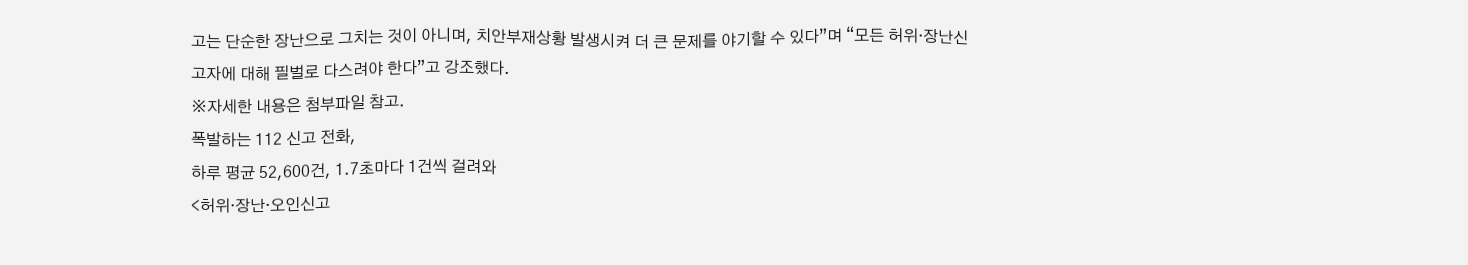고는 단순한 장난으로 그치는 것이 아니며, 치안부재상황 발생시켜 더 큰 문제를 야기할 수 있다”며 “모든 허위·장난신고자에 대해 필벌로 다스려야 한다”고 강조했다.
※자세한 내용은 첨부파일 참고.
폭발하는 112 신고 전화,
하루 평균 52,600건, 1.7초마다 1건씩 걸려와
<허위‧장난‧오인신고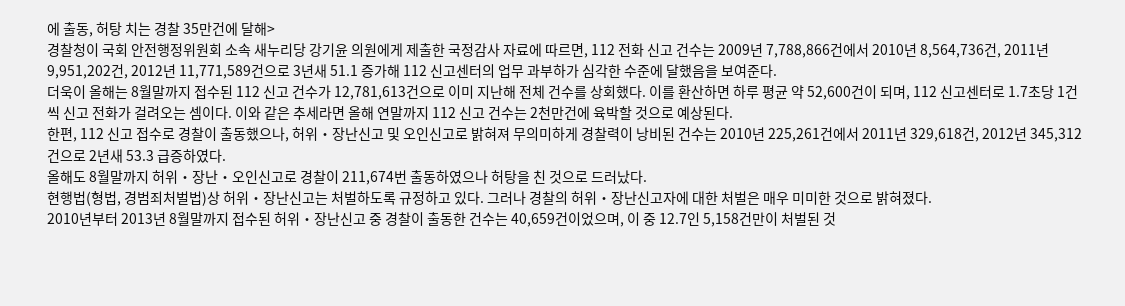에 출동, 허탕 치는 경찰 35만건에 달해>
경찰청이 국회 안전행정위원회 소속 새누리당 강기윤 의원에게 제출한 국정감사 자료에 따르면, 112 전화 신고 건수는 2009년 7,788,866건에서 2010년 8,564,736건, 2011년 9,951,202건, 2012년 11,771,589건으로 3년새 51.1 증가해 112 신고센터의 업무 과부하가 심각한 수준에 달했음을 보여준다.
더욱이 올해는 8월말까지 접수된 112 신고 건수가 12,781,613건으로 이미 지난해 전체 건수를 상회했다. 이를 환산하면 하루 평균 약 52,600건이 되며, 112 신고센터로 1.7초당 1건씩 신고 전화가 걸려오는 셈이다. 이와 같은 추세라면 올해 연말까지 112 신고 건수는 2천만건에 육박할 것으로 예상된다.
한편, 112 신고 접수로 경찰이 출동했으나, 허위‧장난신고 및 오인신고로 밝혀져 무의미하게 경찰력이 낭비된 건수는 2010년 225,261건에서 2011년 329,618건, 2012년 345,312건으로 2년새 53.3 급증하였다.
올해도 8월말까지 허위‧장난‧오인신고로 경찰이 211,674번 출동하였으나 허탕을 친 것으로 드러났다.
현행법(형법, 경범죄처벌법)상 허위‧장난신고는 처벌하도록 규정하고 있다. 그러나 경찰의 허위‧장난신고자에 대한 처벌은 매우 미미한 것으로 밝혀졌다.
2010년부터 2013년 8월말까지 접수된 허위‧장난신고 중 경찰이 출동한 건수는 40,659건이었으며, 이 중 12.7인 5,158건만이 처벌된 것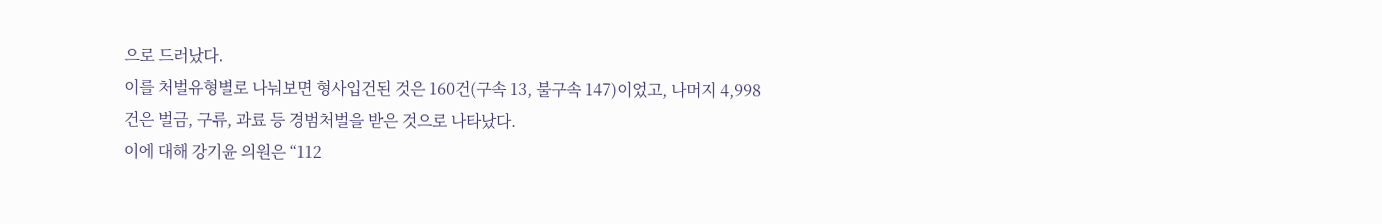으로 드러났다.
이를 처벌유형별로 나눠보면 형사입건된 것은 160건(구속 13, 불구속 147)이었고, 나머지 4,998건은 벌금, 구류, 과료 등 경범처벌을 받은 것으로 나타났다.
이에 대해 강기윤 의원은 “112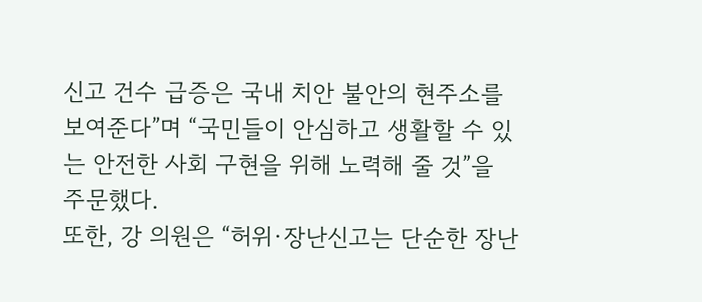신고 건수 급증은 국내 치안 불안의 현주소를 보여준다”며 “국민들이 안심하고 생활할 수 있는 안전한 사회 구현을 위해 노력해 줄 것”을 주문했다.
또한, 강 의원은 “허위·장난신고는 단순한 장난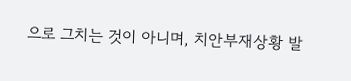으로 그치는 것이 아니며, 치안부재상황 발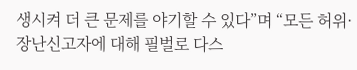생시켜 더 큰 문제를 야기할 수 있다”며 “모든 허위·장난신고자에 대해 필벌로 다스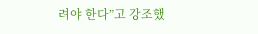려야 한다”고 강조했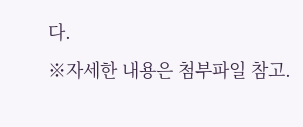다.
※자세한 내용은 첨부파일 참고.